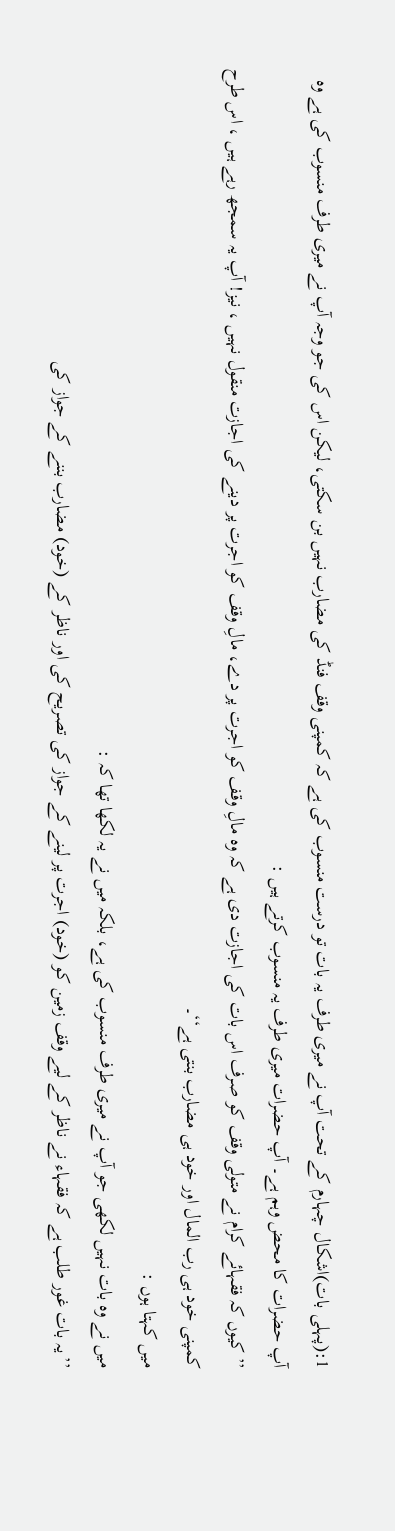1:(پہلی بات)اشکال چہارم کے تحت آپ نے میری طرف یہ بات تو درست منسوب کی ہے کہ کمپنی وقف فنڈ کی مضارب نہیں بن سکتی، لیکن اس کی جو وجہ آپ نے میری طرف منسوب کی ہے وہ آپ حضرات کا محض وہم ہے۔ آپ حضرات میری طرف یہ منسوب کرتے ہیں :
’’کیوں کہ فقہائے کرام نے متولی وقف کو صرف اس بات کی اجازت دی ہے کہ وہ مالِ وقف کو اجرت پر دے، مالِ وقف کو اجرت پر دینے کی اجازت منقول نہیں ، نیز! آپ یہ سمجھ رہے ہیں ، اس طرح کمپنی خود ہی رب المال اور خود ہی مضارب بنتی ہے‘‘۔
میں کہتا ہوں :
میں نے وہ بات نہیں لکھی جو آپ نے میری طرف منسوب کی ہے، بلکہ میں نے یہ لکھا تھا کہ :
’’یہ بات غور طلب ہے کہ فقہاء نے ناظر کے لیے وقف زمین کو (خود) اجرت پر لینے کے جواز کی تصریح کی اور ناظر کے (خود) مضارب بننے کے جواز کی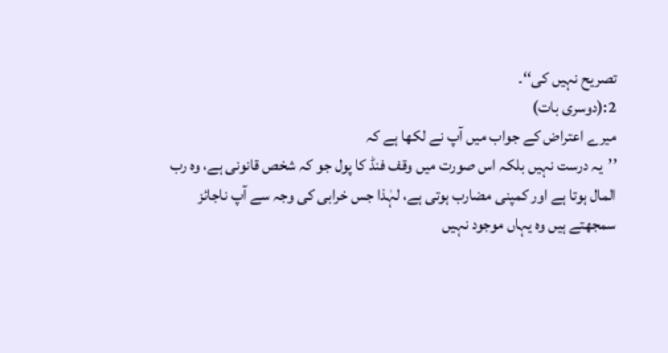تصریح نہیں کی‘‘۔
2:(دوسری بات)
میرے اعتراض کے جواب میں آپ نے لکھا ہے کہ
’’یہ درست نہیں بلکہ اس صورت میں وقف فنڈ کا پول جو کہ شخص قانونی ہے، وہ رب المال ہوتا ہے اور کمپنی مضارب ہوتی ہے، لہٰذا جس خرابی کی وجہ سے آپ ناجائز سمجھتے ہیں وہ یہاں موجود نہیں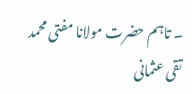۔ تاہم حضرت مولانا مفتی محمد تقی عثمانی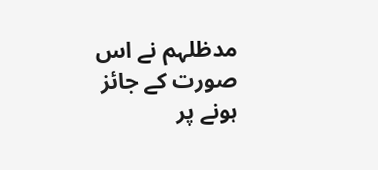مدظلہم نے اس صورت کے جائز ہونے پر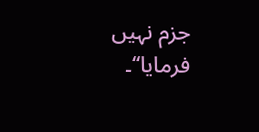جزم نہیں فرمایا‘‘۔